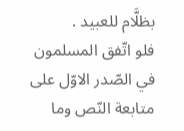بظلَّام للعبيد .
فلو اتّفق المسلمون في الصّدر الاوّل على متابعة النّص وما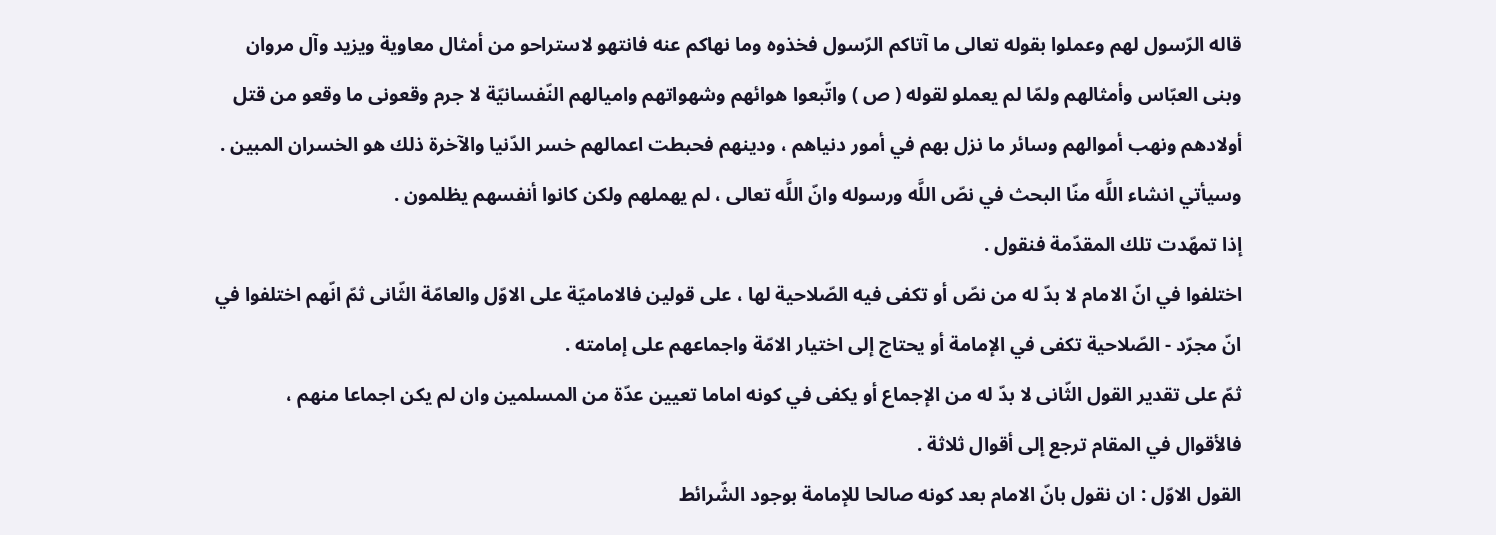قاله الرّسول لهم وعملوا بقوله تعالى ما آتاكم الرّسول فخذوه وما نهاكم عنه فانتهو لاستراحو من أمثال معاوية ويزيد وآل مروان وبنى العبّاس وأمثالهم ولمّا لم يعملو لقوله ( ص ) واتّبعوا هوائهم وشهواتهم واميالهم النّفسانيّة لا جرم وقعونى ما وقعو من قتل أولادهم ونهب أموالهم وسائر ما نزل بهم في أمور دنياهم ، ودينهم فحبطت اعمالهم خسر الدّنيا والآخرة ذلك هو الخسران المبين .
وسيأتي انشاء اللَّه منّا البحث في نصّ اللَّه ورسوله وانّ اللَّه تعالى ، لم يهملهم ولكن كانوا أنفسهم يظلمون .
إذا تمهّدت تلك المقدّمة فنقول .
اختلفوا في انّ الامام لا بدّ له من نصّ أو تكفى فيه الصّلاحية لها ، على قولين فالاماميّة على الاوّل والعامّة الثّانى ثمّ انّهم اختلفوا في انّ مجرّد - الصّلاحية تكفى في الإمامة أو يحتاج إلى اختيار الامّة واجماعهم على إمامته .
ثمّ على تقدير القول الثّانى لا بدّ له من الإجماع أو يكفى في كونه اماما تعيين عدّة من المسلمين وان لم يكن اجماعا منهم ،
فالأقوال في المقام ترجع إلى أقوال ثلاثة .
القول الاوّل : ان نقول بانّ الامام بعد كونه صالحا للإمامة بوجود الشّرائط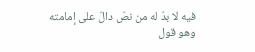فيه لا بدّ له من نصّ دالّ على إمامته
وهو قول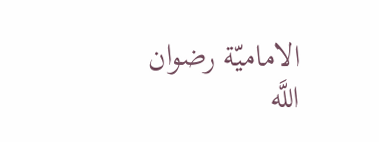الاماميّة رضوان اللَّه